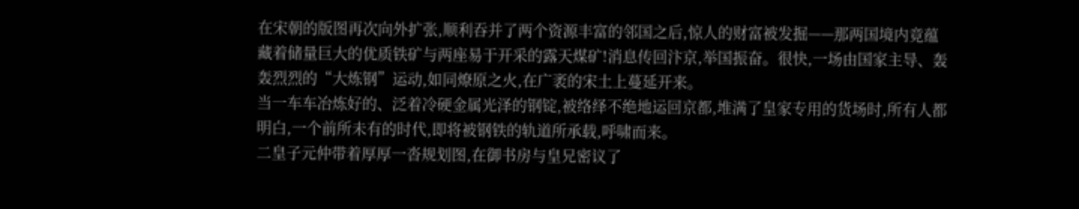在宋朝的版图再次向外扩张,顺利吞并了两个资源丰富的邻国之后,惊人的财富被发掘——那两国境内竟蕴藏着储量巨大的优质铁矿与两座易于开采的露天煤矿!消息传回汴京,举国振奋。很快,一场由国家主导、轰轰烈烈的“大炼钢”运动,如同燎原之火,在广袤的宋土上蔓延开来。
当一车车冶炼好的、泛着冷硬金属光泽的钢锭,被络绎不绝地运回京都,堆满了皇家专用的货场时,所有人都明白,一个前所未有的时代,即将被钢铁的轨道所承载,呼啸而来。
二皇子元仲带着厚厚一沓规划图,在御书房与皇兄密议了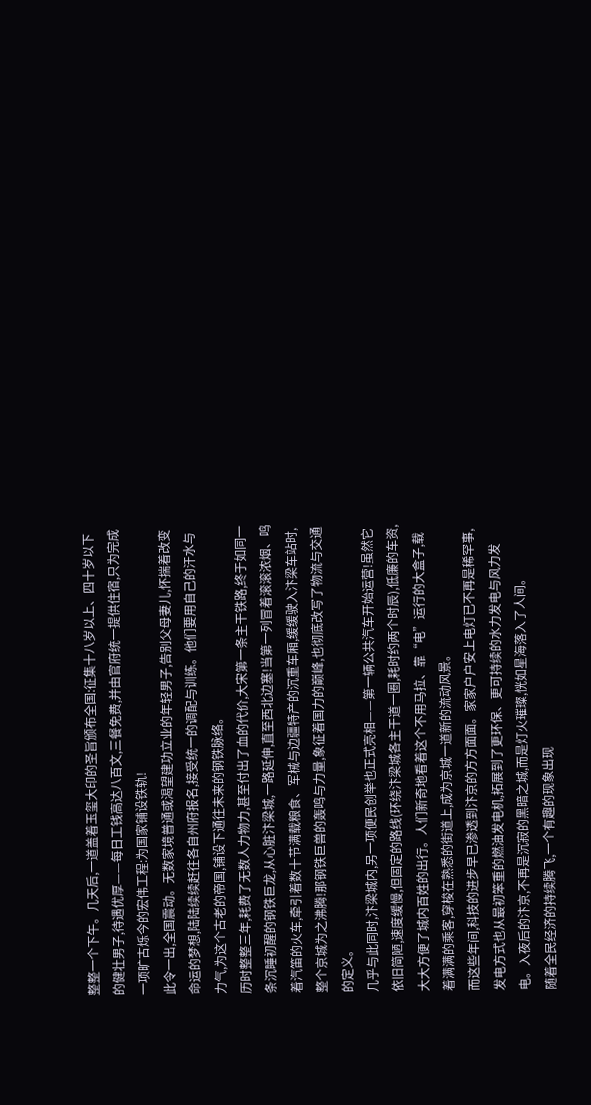整整一个下午。几天后,一道盖着玉玺大印的圣旨颁布全国:征集十八岁以上、四十岁以下的健壮男子,待遇优厚——每日工钱高达八百文,三餐免费,并由官府统一提供住宿,只为完成一项旷古烁今的宏伟工程:为国家铺设铁轨!
此令一出,全国震动。无数家境普通或渴望建功立业的年轻男子,告别父母妻儿,怀揣着改变命运的梦想,陆陆续续赶往各自州府报名,接受统一的调配与训练。他们要用自己的汗水与力气,为这个古老的帝国,铺设下通往未来的钢铁脉络。
历时整整三年,耗费了无数人力物力,甚至付出了血的代价,大宋第一条主干铁路,终于如同一条沉睡初醒的钢铁巨龙,从心脏汴梁城,一路延伸,直至西北边塞!当第一列冒着滚滚浓烟、鸣着汽笛的火车,牵引着数十节满载粮食、军械与边疆特产的沉重车厢,缓缓驶入汴梁车站时,整个京城为之沸腾!那钢铁巨兽的轰鸣与力量,象征着国力的巅峰,也彻底改写了物流与交通的定义。
几乎与此同时,汴梁城内,另一项便民创举也正式亮相——第一辆公共汽车开始运营!虽然它依旧简陋,速度缓慢,但固定的路线(环绕汴梁城各主干道一圈,耗时约两个时辰),低廉的车资,大大方便了城内百姓的出行。人们新奇地看着这个不用马拉、靠“电”运行的大盒子,载着满满的乘客,穿梭在熟悉的街道上,成为京城一道新的流动风景。
而这些年间,科技的进步早已渗透到汴京的方方面面。家家户户安上电灯已不再是稀罕事,发电方式也从最初笨重的燃油发电机,拓展到了更环保、更可持续的水力发电与风力发电。入夜后的汴京,不再是沉寂的黑暗之城,而是灯火璀璨,恍如星海落入了人间。
随着全民经济的持续腾飞,一个有趣的现象出现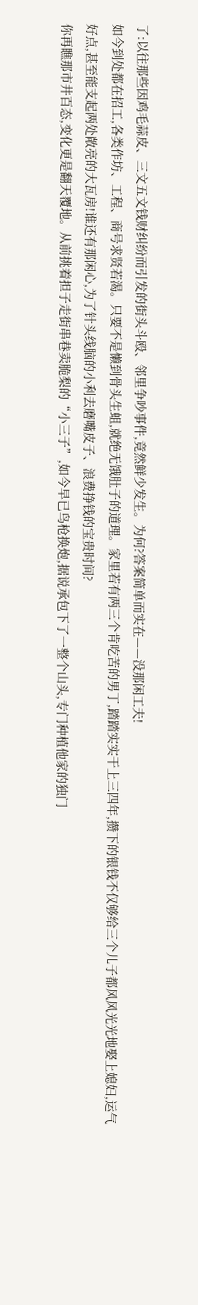了:以往那些因鸡毛蒜皮、三文五文钱财纠纷而引发的街头斗殴、邻里争吵事件,竟然鲜少发生。为何?答案简单而实在——没那闲工夫!
如今到处都在招工,各类作坊、工程、商号求贤若渴。只要不是懒到骨头生蛆,就绝无饿肚子的道理。家里若有两三个肯吃苦的男丁,踏踏实实干上三四年,攒下的银钱不仅够给三个儿子都风风光光地娶上媳妇,运气好点,甚至能支起两处敞亮的大瓦房!谁还有那闲心,为了针头线脑的小利去磨嘴皮子、浪费挣钱的宝贵时间?
你再瞧那市井百态,变化更是翻天覆地。从前挑着担子走街串巷卖脆梨的“小三子”,如今早已鸟枪换炮,据说承包下了一整个山头,专门种植他家的独门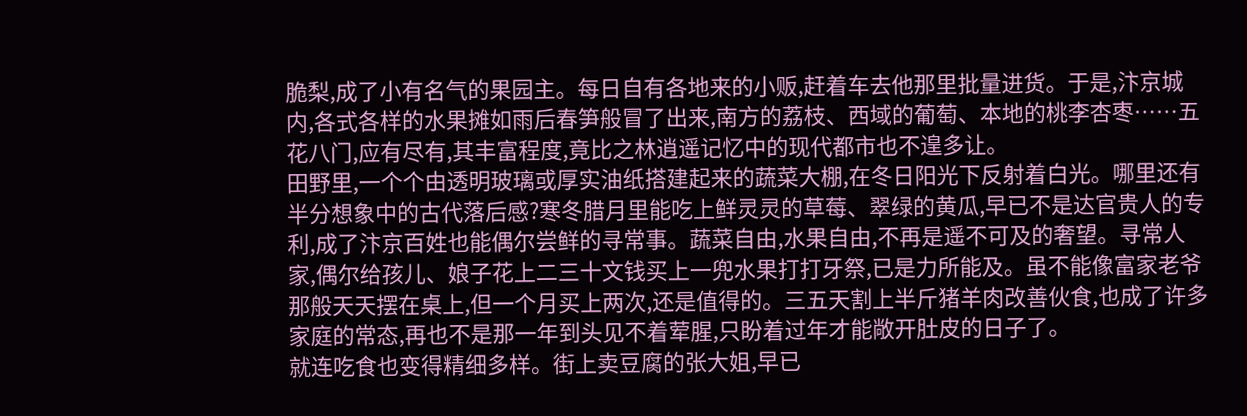脆梨,成了小有名气的果园主。每日自有各地来的小贩,赶着车去他那里批量进货。于是,汴京城内,各式各样的水果摊如雨后春笋般冒了出来,南方的荔枝、西域的葡萄、本地的桃李杏枣……五花八门,应有尽有,其丰富程度,竟比之林逍遥记忆中的现代都市也不遑多让。
田野里,一个个由透明玻璃或厚实油纸搭建起来的蔬菜大棚,在冬日阳光下反射着白光。哪里还有半分想象中的古代落后感?寒冬腊月里能吃上鲜灵灵的草莓、翠绿的黄瓜,早已不是达官贵人的专利,成了汴京百姓也能偶尔尝鲜的寻常事。蔬菜自由,水果自由,不再是遥不可及的奢望。寻常人家,偶尔给孩儿、娘子花上二三十文钱买上一兜水果打打牙祭,已是力所能及。虽不能像富家老爷那般天天摆在桌上,但一个月买上两次,还是值得的。三五天割上半斤猪羊肉改善伙食,也成了许多家庭的常态,再也不是那一年到头见不着荤腥,只盼着过年才能敞开肚皮的日子了。
就连吃食也变得精细多样。街上卖豆腐的张大姐,早已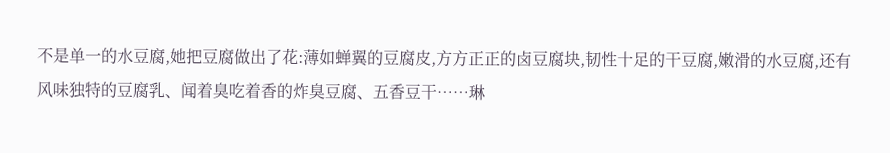不是单一的水豆腐,她把豆腐做出了花:薄如蝉翼的豆腐皮,方方正正的卤豆腐块,韧性十足的干豆腐,嫩滑的水豆腐,还有风味独特的豆腐乳、闻着臭吃着香的炸臭豆腐、五香豆干……琳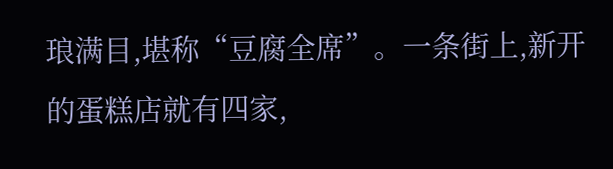琅满目,堪称“豆腐全席”。一条街上,新开的蛋糕店就有四家,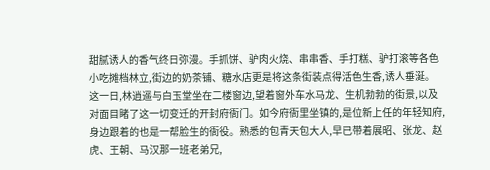甜腻诱人的香气终日弥漫。手抓饼、驴肉火烧、串串香、手打糕、驴打滚等各色小吃摊档林立,街边的奶茶铺、糖水店更是将这条街装点得活色生香,诱人垂涎。
这一日,林逍遥与白玉堂坐在二楼窗边,望着窗外车水马龙、生机勃勃的街景,以及对面目睹了这一切变迁的开封府衙门。如今府衙里坐镇的,是位新上任的年轻知府,身边跟着的也是一帮脸生的衙役。熟悉的包青天包大人,早已带着展昭、张龙、赵虎、王朝、马汉那一班老弟兄,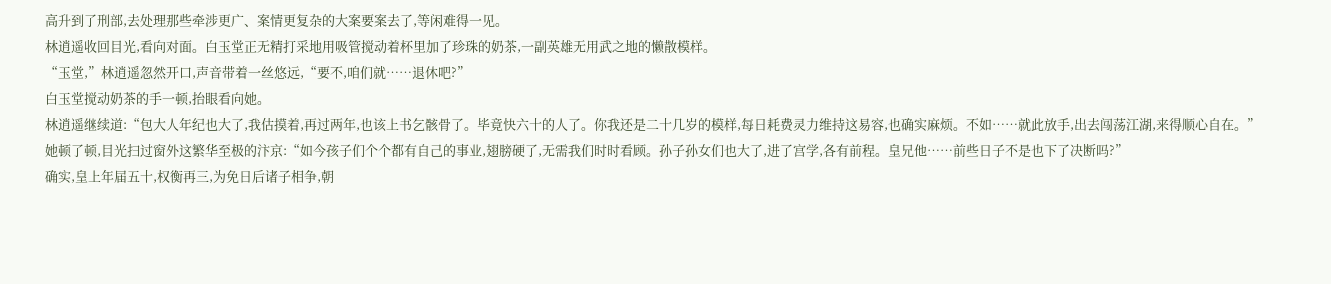高升到了刑部,去处理那些牵涉更广、案情更复杂的大案要案去了,等闲难得一见。
林逍遥收回目光,看向对面。白玉堂正无精打采地用吸管搅动着杯里加了珍珠的奶茶,一副英雄无用武之地的懒散模样。
“玉堂,”林逍遥忽然开口,声音带着一丝悠远,“要不,咱们就……退休吧?”
白玉堂搅动奶茶的手一顿,抬眼看向她。
林逍遥继续道:“包大人年纪也大了,我估摸着,再过两年,也该上书乞骸骨了。毕竟快六十的人了。你我还是二十几岁的模样,每日耗费灵力维持这易容,也确实麻烦。不如……就此放手,出去闯荡江湖,来得顺心自在。”
她顿了顿,目光扫过窗外这繁华至极的汴京:“如今孩子们个个都有自己的事业,翅膀硬了,无需我们时时看顾。孙子孙女们也大了,进了宫学,各有前程。皇兄他……前些日子不是也下了决断吗?”
确实,皇上年届五十,权衡再三,为免日后诸子相争,朝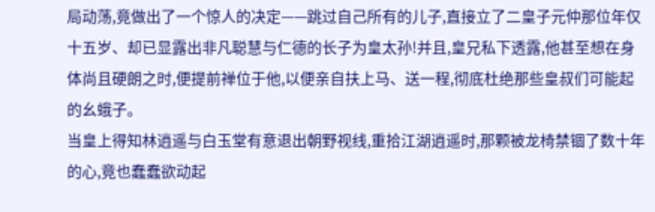局动荡,竟做出了一个惊人的决定——跳过自己所有的儿子,直接立了二皇子元仲那位年仅十五岁、却已显露出非凡聪慧与仁德的长子为皇太孙!并且,皇兄私下透露,他甚至想在身体尚且硬朗之时,便提前禅位于他,以便亲自扶上马、送一程,彻底杜绝那些皇叔们可能起的幺蛾子。
当皇上得知林逍遥与白玉堂有意退出朝野视线,重拾江湖逍遥时,那颗被龙椅禁锢了数十年的心,竟也蠢蠢欲动起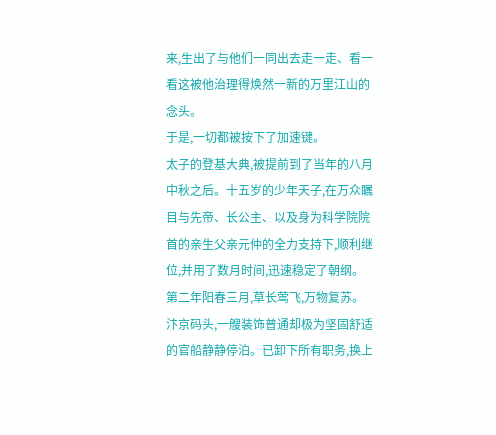来,生出了与他们一同出去走一走、看一看这被他治理得焕然一新的万里江山的念头。
于是,一切都被按下了加速键。
太子的登基大典,被提前到了当年的八月中秋之后。十五岁的少年天子,在万众瞩目与先帝、长公主、以及身为科学院院首的亲生父亲元仲的全力支持下,顺利继位,并用了数月时间,迅速稳定了朝纲。
第二年阳春三月,草长莺飞,万物复苏。
汴京码头,一艘装饰普通却极为坚固舒适的官船静静停泊。已卸下所有职务,换上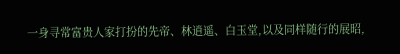一身寻常富贵人家打扮的先帝、林逍遥、白玉堂,以及同样随行的展昭,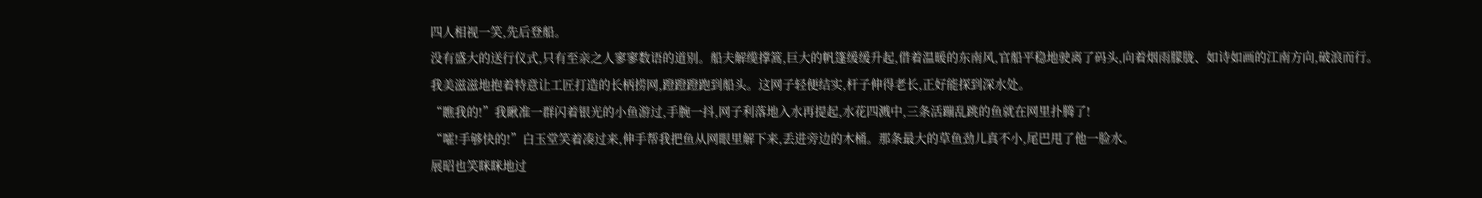四人相视一笑,先后登船。
没有盛大的送行仪式,只有至亲之人寥寥数语的道别。船夫解缆撑篙,巨大的帆篷缓缓升起,借着温暖的东南风,官船平稳地驶离了码头,向着烟雨朦胧、如诗如画的江南方向,破浪而行。
我美滋滋地抱着特意让工匠打造的长柄捞网,蹬蹬蹬跑到船头。这网子轻便结实,杆子伸得老长,正好能探到深水处。
“瞧我的!”我瞅准一群闪着银光的小鱼游过,手腕一抖,网子利落地入水再提起,水花四溅中,三条活蹦乱跳的鱼就在网里扑腾了!
“嚯!手够快的!”白玉堂笑着凑过来,伸手帮我把鱼从网眼里解下来,丢进旁边的木桶。那条最大的草鱼劲儿真不小,尾巴甩了他一脸水。
展昭也笑眯眯地过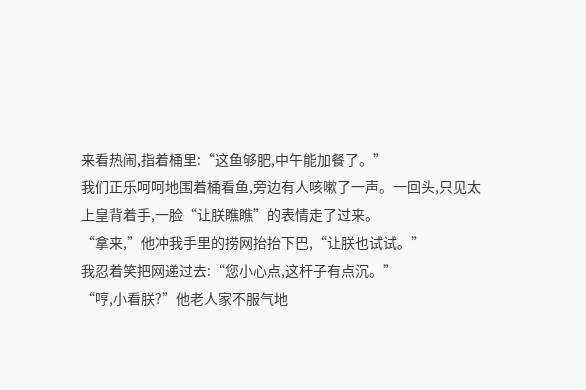来看热闹,指着桶里:“这鱼够肥,中午能加餐了。”
我们正乐呵呵地围着桶看鱼,旁边有人咳嗽了一声。一回头,只见太上皇背着手,一脸“让朕瞧瞧”的表情走了过来。
“拿来,”他冲我手里的捞网抬抬下巴,“让朕也试试。”
我忍着笑把网递过去:“您小心点,这杆子有点沉。”
“哼,小看朕?”他老人家不服气地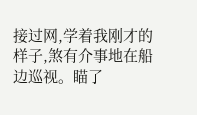接过网,学着我刚才的样子,煞有介事地在船边巡视。瞄了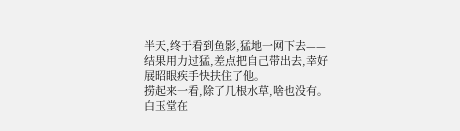半天,终于看到鱼影,猛地一网下去——结果用力过猛,差点把自己带出去,幸好展昭眼疾手快扶住了他。
捞起来一看,除了几根水草,啥也没有。
白玉堂在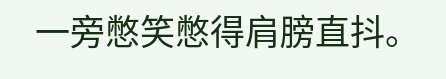一旁憋笑憋得肩膀直抖。